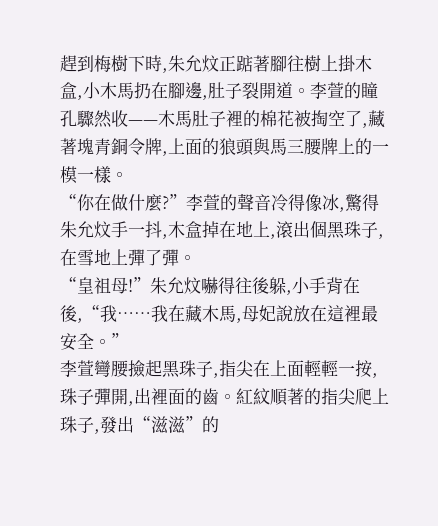趕到梅樹下時,朱允炆正踮著腳往樹上掛木盒,小木馬扔在腳邊,肚子裂開道。李萱的瞳孔驟然收——木馬肚子裡的棉花被掏空了,藏著塊青銅令牌,上面的狼頭與馬三腰牌上的一模一樣。
“你在做什麼?”李萱的聲音冷得像冰,驚得朱允炆手一抖,木盒掉在地上,滾出個黑珠子,在雪地上彈了彈。
“皇祖母!”朱允炆嚇得往後躲,小手背在後,“我……我在藏木馬,母妃說放在這裡最安全。”
李萱彎腰撿起黑珠子,指尖在上面輕輕一按,珠子彈開,出裡面的齒。紅紋順著的指尖爬上珠子,發出“滋滋”的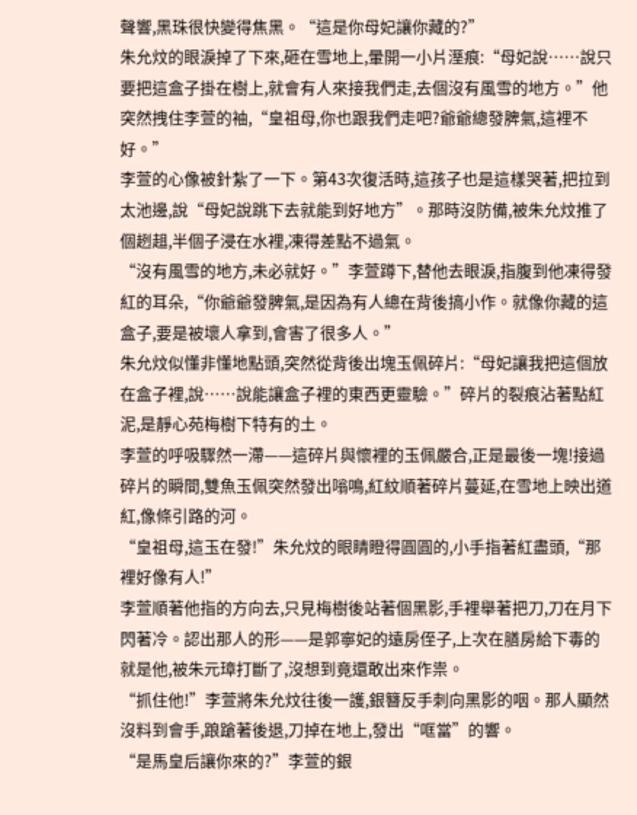聲響,黑珠很快變得焦黑。“這是你母妃讓你藏的?”
朱允炆的眼淚掉了下來,砸在雪地上,暈開一小片溼痕:“母妃說……說只要把這盒子掛在樹上,就會有人來接我們走,去個沒有風雪的地方。”他突然拽住李萱的袖,“皇祖母,你也跟我們走吧?爺爺總發脾氣,這裡不好。”
李萱的心像被針紮了一下。第43次復活時,這孩子也是這樣哭著,把拉到太池邊,說“母妃說跳下去就能到好地方”。那時沒防備,被朱允炆推了個趔趄,半個子浸在水裡,凍得差點不過氣。
“沒有風雪的地方,未必就好。”李萱蹲下,替他去眼淚,指腹到他凍得發紅的耳朵,“你爺爺發脾氣,是因為有人總在背後搞小作。就像你藏的這盒子,要是被壞人拿到,會害了很多人。”
朱允炆似懂非懂地點頭,突然從背後出塊玉佩碎片:“母妃讓我把這個放在盒子裡,說……說能讓盒子裡的東西更靈驗。”碎片的裂痕沾著點紅泥,是靜心苑梅樹下特有的土。
李萱的呼吸驟然一滯——這碎片與懷裡的玉佩嚴合,正是最後一塊!接過碎片的瞬間,雙魚玉佩突然發出嗡鳴,紅紋順著碎片蔓延,在雪地上映出道紅,像條引路的河。
“皇祖母,這玉在發!”朱允炆的眼睛瞪得圓圓的,小手指著紅盡頭,“那裡好像有人!”
李萱順著他指的方向去,只見梅樹後站著個黑影,手裡舉著把刀,刀在月下閃著冷。認出那人的形——是郭寧妃的遠房侄子,上次在膳房給下毒的就是他,被朱元璋打斷了,沒想到竟還敢出來作祟。
“抓住他!”李萱將朱允炆往後一護,銀簪反手刺向黑影的咽。那人顯然沒料到會手,踉蹌著後退,刀掉在地上,發出“哐當”的響。
“是馬皇后讓你來的?”李萱的銀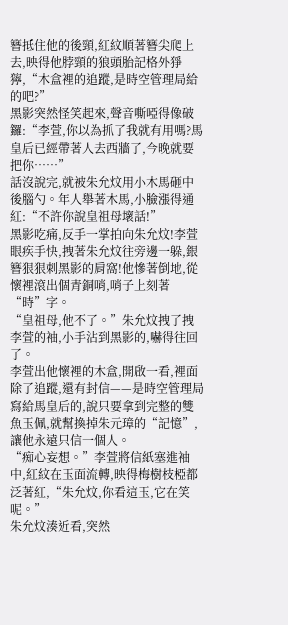簪抵住他的後頸,紅紋順著簪尖爬上去,映得他脖頸的狼頭胎記格外猙獰,“木盒裡的追蹤,是時空管理局給的吧?”
黑影突然怪笑起來,聲音嘶啞得像破鑼:“李萱,你以為抓了我就有用嗎?馬皇后已經帶著人去西牆了,今晚就要把你……”
話沒說完,就被朱允炆用小木馬砸中後腦勺。年人舉著木馬,小臉漲得通紅:“不許你說皇祖母壞話!”
黑影吃痛,反手一掌拍向朱允炆!李萱眼疾手快,拽著朱允炆往旁邊一躲,銀簪狠狠刺黑影的肩窩!他慘著倒地,從懷裡滾出個青銅哨,哨子上刻著“時”字。
“皇祖母,他不了。”朱允炆拽了拽李萱的袖,小手沾到黑影的,嚇得往回了。
李萱出他懷裡的木盒,開啟一看,裡面除了追蹤,還有封信——是時空管理局寫給馬皇后的,說只要拿到完整的雙魚玉佩,就幫換掉朱元璋的“記憶”,讓他永遠只信一個人。
“痴心妄想。”李萱將信紙塞進袖中,紅紋在玉面流轉,映得梅樹枝椏都泛著紅,“朱允炆,你看這玉,它在笑呢。”
朱允炆湊近看,突然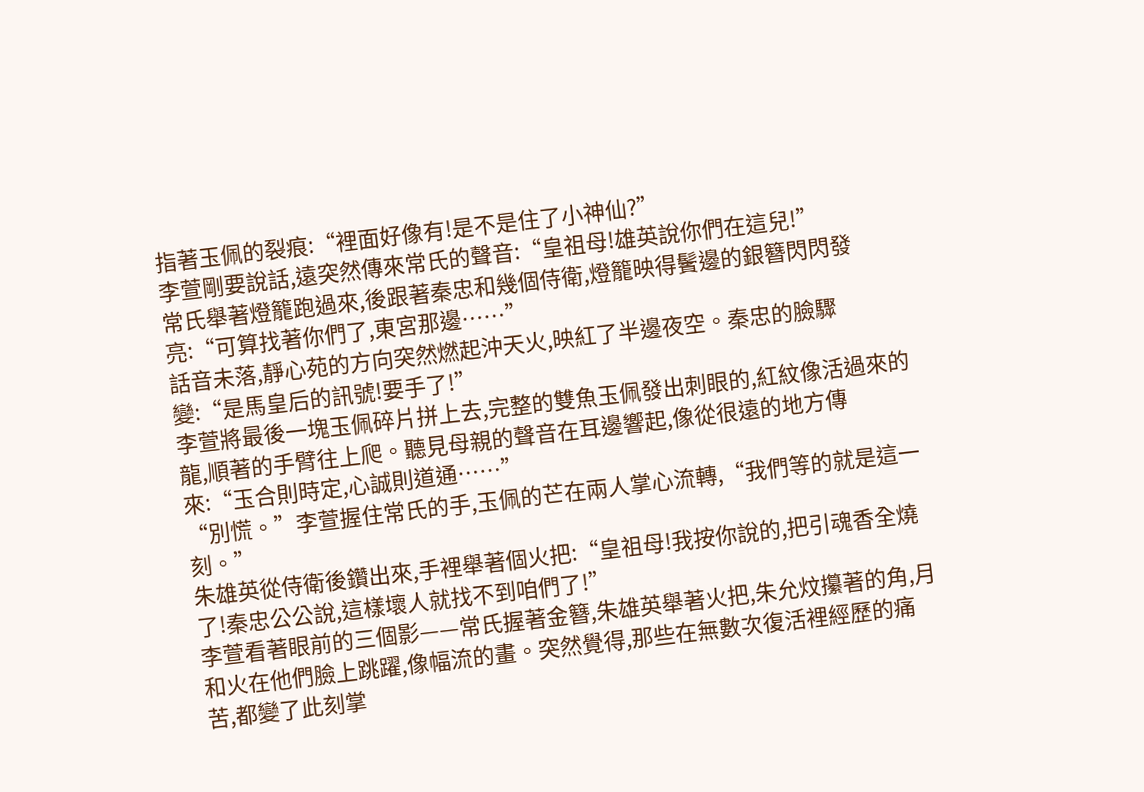指著玉佩的裂痕:“裡面好像有!是不是住了小神仙?”
李萱剛要說話,遠突然傳來常氏的聲音:“皇祖母!雄英說你們在這兒!”
常氏舉著燈籠跑過來,後跟著秦忠和幾個侍衛,燈籠映得鬢邊的銀簪閃閃發亮:“可算找著你們了,東宮那邊……”
話音未落,靜心苑的方向突然燃起沖天火,映紅了半邊夜空。秦忠的臉驟變:“是馬皇后的訊號!要手了!”
李萱將最後一塊玉佩碎片拼上去,完整的雙魚玉佩發出刺眼的,紅紋像活過來的龍,順著的手臂往上爬。聽見母親的聲音在耳邊響起,像從很遠的地方傳來:“玉合則時定,心誠則道通……”
“別慌。”李萱握住常氏的手,玉佩的芒在兩人掌心流轉,“我們等的就是這一刻。”
朱雄英從侍衛後鑽出來,手裡舉著個火把:“皇祖母!我按你說的,把引魂香全燒了!秦忠公公說,這樣壞人就找不到咱們了!”
李萱看著眼前的三個影——常氏握著金簪,朱雄英舉著火把,朱允炆攥著的角,月和火在他們臉上跳躍,像幅流的畫。突然覺得,那些在無數次復活裡經歷的痛苦,都變了此刻掌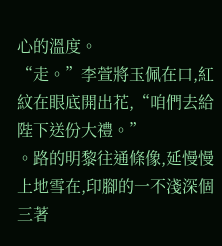心的溫度。
“走。”李萱將玉佩在口,紅紋在眼底開出花,“咱們去給陛下送份大禮。”
。路的明黎往通條像,延慢慢上地雪在,印腳的一不淺深個三著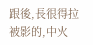跟後,長很得拉被影的,中火